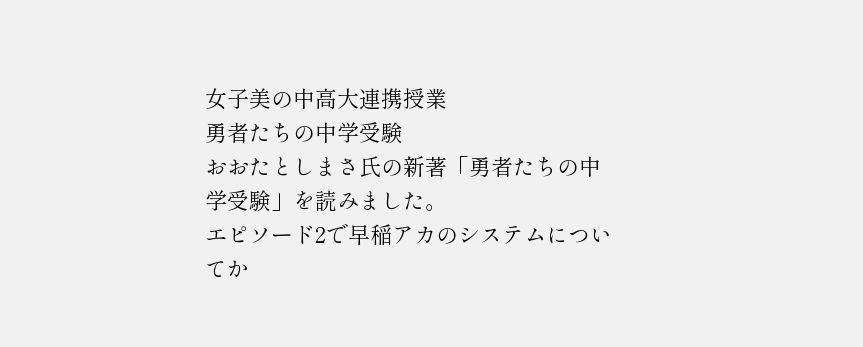女子美の中高大連携授業
勇者たちの中学受験
おおたとしまさ氏の新著「勇者たちの中学受験」を読みました。
エピソード2で早稲アカのシステムについてか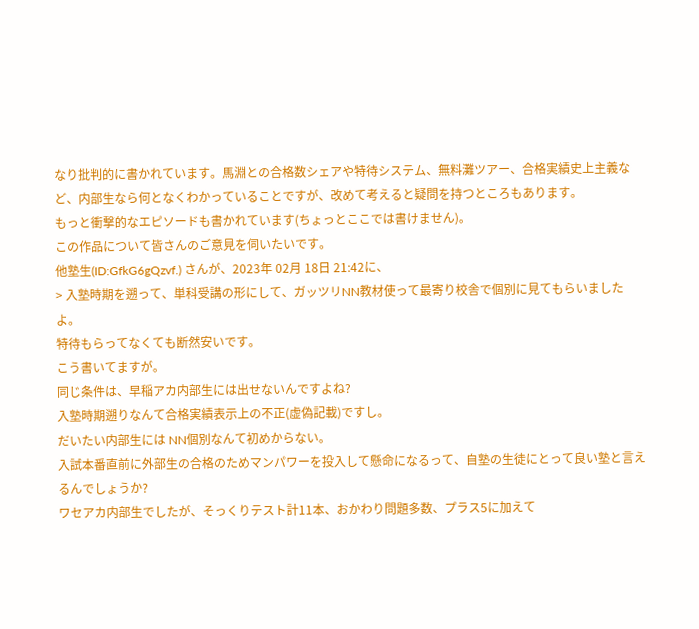なり批判的に書かれています。馬淵との合格数シェアや特待システム、無料灘ツアー、合格実績史上主義など、内部生なら何となくわかっていることですが、改めて考えると疑問を持つところもあります。
もっと衝撃的なエピソードも書かれています(ちょっとここでは書けません)。
この作品について皆さんのご意見を伺いたいです。
他塾生(ID:GfkG6gQzvf.) さんが、2023年 02月 18日 21:42に、
> 入塾時期を遡って、単科受講の形にして、ガッツリNN教材使って最寄り校舎で個別に見てもらいましたよ。
特待もらってなくても断然安いです。
こう書いてますが。
同じ条件は、早稲アカ内部生には出せないんですよね?
入塾時期遡りなんて合格実績表示上の不正(虚偽記載)ですし。
だいたい内部生には NN個別なんて初めからない。
入試本番直前に外部生の合格のためマンパワーを投入して懸命になるって、自塾の生徒にとって良い塾と言えるんでしょうか?
ワセアカ内部生でしたが、そっくりテスト計11本、おかわり問題多数、プラス5に加えて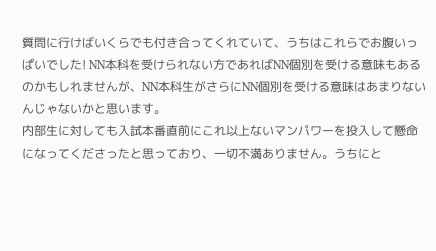質問に行けばいくらでも付き合ってくれていて、うちはこれらでお腹いっぱいでした! NN本科を受けられない方であればNN個別を受ける意味もあるのかもしれませんが、NN本科生がさらにNN個別を受ける意味はあまりないんじゃないかと思います。
内部生に対しても入試本番直前にこれ以上ないマンパワーを投入して懸命になってくださったと思っており、一切不満ありません。うちにと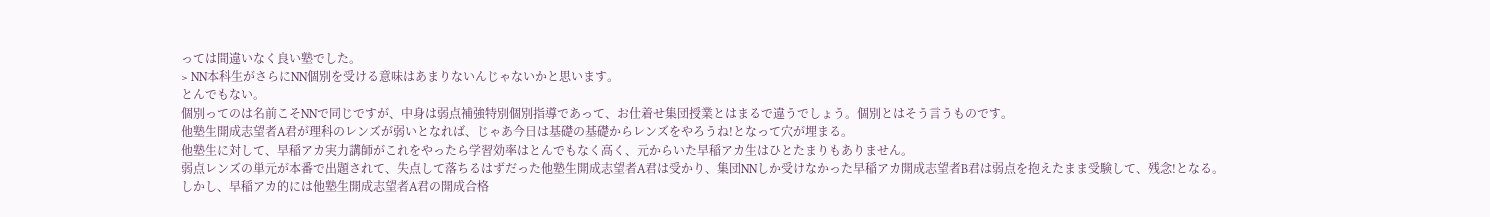っては間違いなく良い塾でした。
> NN本科生がさらにNN個別を受ける意味はあまりないんじゃないかと思います。
とんでもない。
個別ってのは名前こそNNで同じですが、中身は弱点補強特別個別指導であって、お仕着せ集団授業とはまるで違うでしょう。個別とはそう言うものです。
他塾生開成志望者A君が理科のレンズが弱いとなれば、じゃあ今日は基礎の基礎からレンズをやろうね!となって穴が埋まる。
他塾生に対して、早稲アカ実力講師がこれをやったら学習効率はとんでもなく高く、元からいた早稲アカ生はひとたまりもありません。
弱点レンズの単元が本番で出題されて、失点して落ちるはずだった他塾生開成志望者A君は受かり、集団NNしか受けなかった早稲アカ開成志望者B君は弱点を抱えたまま受験して、残念!となる。
しかし、早稲アカ的には他塾生開成志望者A君の開成合格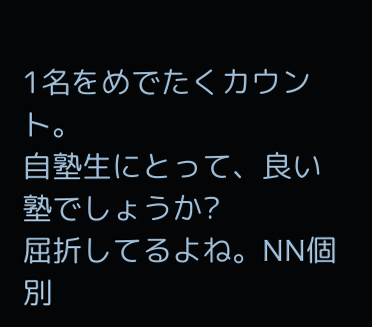1名をめでたくカウント。
自塾生にとって、良い塾でしょうか?
屈折してるよね。NN個別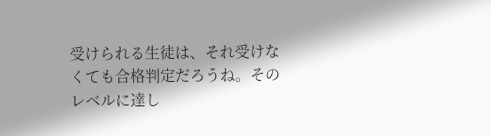受けられる生徒は、それ受けなくても合格判定だろうね。そのレベルに達し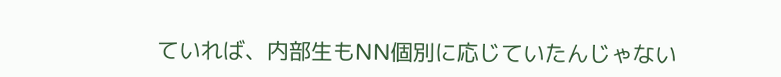ていれば、内部生もNN個別に応じていたんじゃない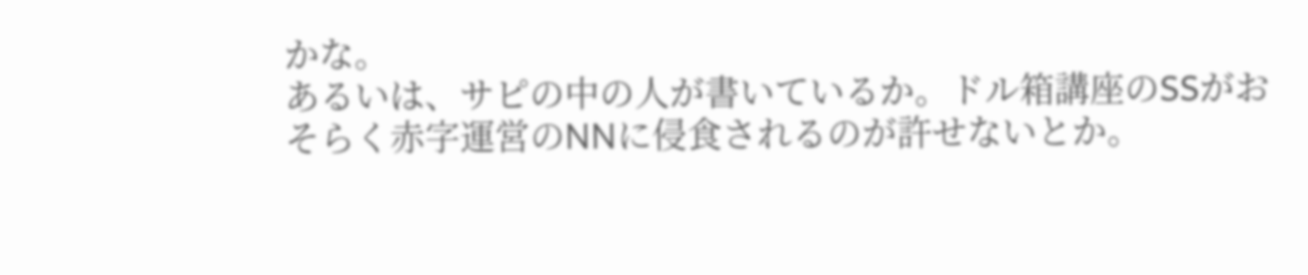かな。
あるいは、サピの中の人が書いているか。ドル箱講座のSSがおそらく赤字運営のNNに侵食されるのが許せないとか。